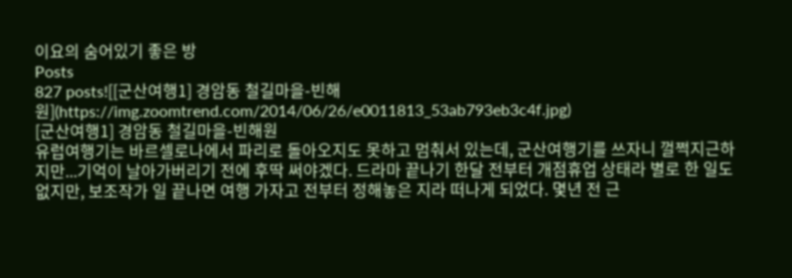이요의 숨어있기 좋은 방
Posts
827 posts![[군산여행1] 경암동 철길마을-빈해원](https://img.zoomtrend.com/2014/06/26/e0011813_53ab793eb3c4f.jpg)
[군산여행1] 경암동 철길마을-빈해원
유럽여행기는 바르셀로나에서 파리로 돌아오지도 못하고 멈춰서 있는데, 군산여행기를 쓰자니 껄쩍지근하지만...기억이 날아가버리기 전에 후딱 써야겠다. 드라마 끝나기 한달 전부터 개점휴업 상태라 별로 한 일도 없지만, 보조작가 일 끝나면 여행 가자고 전부터 정해놓은 지라 떠나게 되었다. 몇년 전 근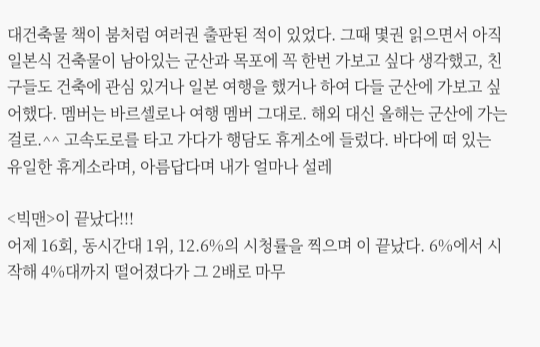대건축물 책이 붐처럼 여러권 출판된 적이 있었다. 그때 몇권 읽으면서 아직 일본식 건축물이 남아있는 군산과 목포에 꼭 한번 가보고 싶다 생각했고, 친구들도 건축에 관심 있거나 일본 여행을 했거나 하여 다들 군산에 가보고 싶어했다. 멤버는 바르셀로나 여행 멤버 그대로. 해외 대신 올해는 군산에 가는 걸로.^^ 고속도로를 타고 가다가 행담도 휴게소에 들렀다. 바다에 떠 있는 유일한 휴게소라며, 아름답다며 내가 얼마나 설레

<빅맨>이 끝났다!!!
어제 16회, 동시간대 1위, 12.6%의 시청률을 찍으며 이 끝났다. 6%에서 시작해 4%대까지 떨어졌다가 그 2배로 마무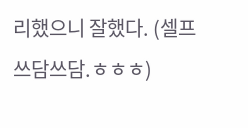리했으니 잘했다. (셀프 쓰담쓰담.ㅎㅎㅎ)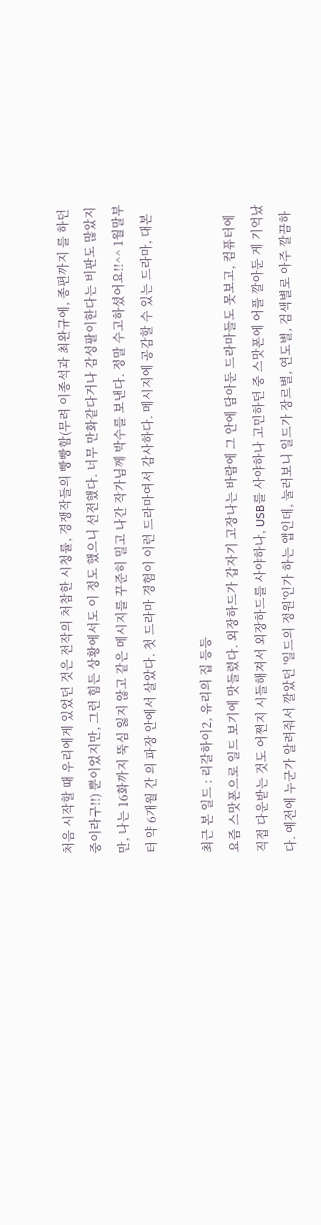처음 시작할 때 우리에게 있었던 것은 전작의 처참한 시청률, 경쟁작들의 빵빵함(무려 이종석과 최완규에, 종편까지 를 하던 중이라구!!) 뿐이었지만, 그런 힘든 상황에서도 이 정도 했으니 선전했다. 너무 만화같다거나 감성팔이한다는 비판도 많았지만, 나는 16화까지 뚝심 잃지 않고 같은 메시지를 꾸준히 밀고 나간 작가님께 박수를 보낸다. 정말 수고하셨어요!!^^ 1월말부터 약 6개월 간 의 파장 안에서 살았다. 첫 드라마 경험이 이런 드라마여서 감사하다. 메시지에 공감할 수 있는 드라마, 대본

최근 본 일드 : 리갈하이2, 유리의 집 등등
요즘 스맛폰으로 일드 보기에 맛들렸다. 외장하드가 갑자기 고장나는 바람에 그 안에 담아둔 드라마들도 못보고, 컴퓨터에 직접 다운받는 것도 어쩐지 시들해져서 외장하드를 사야하나, USB를 사야하나 고민하던 중 스맛폰에 어플 깔아둔 게 기억났다. 예전에 누군가 알려줘서 깔았던 '일드의 정원'인가 하는 앱인데, 눌러보니 일드가 장르별, 연도별, 검색별로 아주 깔끔하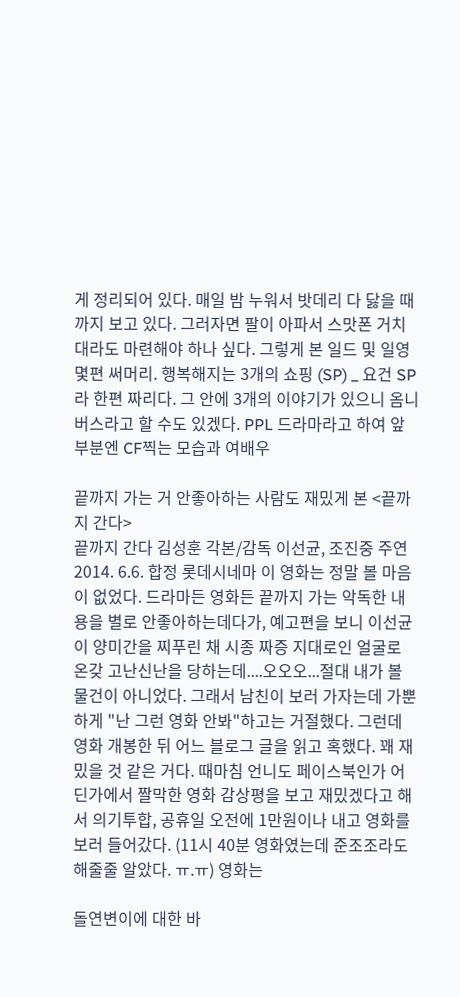게 정리되어 있다. 매일 밤 누워서 밧데리 다 닳을 때까지 보고 있다. 그러자면 팔이 아파서 스맛폰 거치대라도 마련해야 하나 싶다. 그렇게 본 일드 및 일영 몇편 써머리. 행복해지는 3개의 쇼핑 (SP) _ 요건 SP라 한편 짜리다. 그 안에 3개의 이야기가 있으니 옴니버스라고 할 수도 있겠다. PPL 드라마라고 하여 앞부분엔 CF찍는 모습과 여배우

끝까지 가는 거 안좋아하는 사람도 재밌게 본 <끝까지 간다>
끝까지 간다 김성훈 각본/감독 이선균, 조진중 주연 2014. 6.6. 합정 롯데시네마 이 영화는 정말 볼 마음이 없었다. 드라마든 영화든 끝까지 가는 악독한 내용을 별로 안좋아하는데다가, 예고편을 보니 이선균이 양미간을 찌푸린 채 시종 짜증 지대로인 얼굴로 온갖 고난신난을 당하는데....오오오...절대 내가 볼 물건이 아니었다. 그래서 남친이 보러 가자는데 가뿐하게 "난 그런 영화 안봐"하고는 거절했다. 그런데 영화 개봉한 뒤 어느 블로그 글을 읽고 혹했다. 꽤 재밌을 것 같은 거다. 때마침 언니도 페이스북인가 어딘가에서 짤막한 영화 감상평을 보고 재밌겠다고 해서 의기투합, 공휴일 오전에 1만원이나 내고 영화를 보러 들어갔다. (11시 40분 영화였는데 준조조라도 해줄줄 알았다. ㅠ.ㅠ) 영화는

돌연변이에 대한 바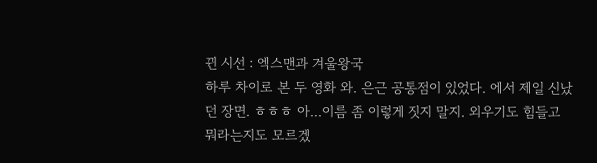뀐 시선 : 엑스맨과 겨울왕국
하루 차이로 본 두 영화 와. 은근 공통점이 있었다. 에서 제일 신났던 장면. ㅎㅎㅎ 아...이름 좀 이렇게 짓지 말지. 외우기도 힘들고 뭐라는지도 모르겠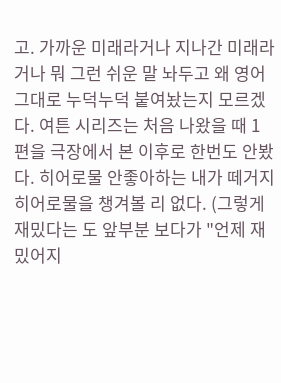고. 가까운 미래라거나 지나간 미래라거나 뭐 그런 쉬운 말 놔두고 왜 영어 그대로 누덕누덕 붙여놨는지 모르겠다. 여튼 시리즈는 처음 나왔을 때 1편을 극장에서 본 이후로 한번도 안봤다. 히어로물 안좋아하는 내가 떼거지 히어로물을 챙겨볼 리 없다. (그렇게 재밌다는 도 앞부분 보다가 "언제 재밌어지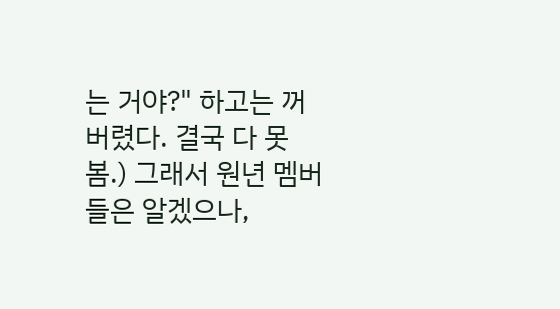는 거야?" 하고는 꺼버렸다. 결국 다 못봄.) 그래서 원년 멤버들은 알겠으나,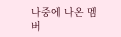나중에 나온 멤버